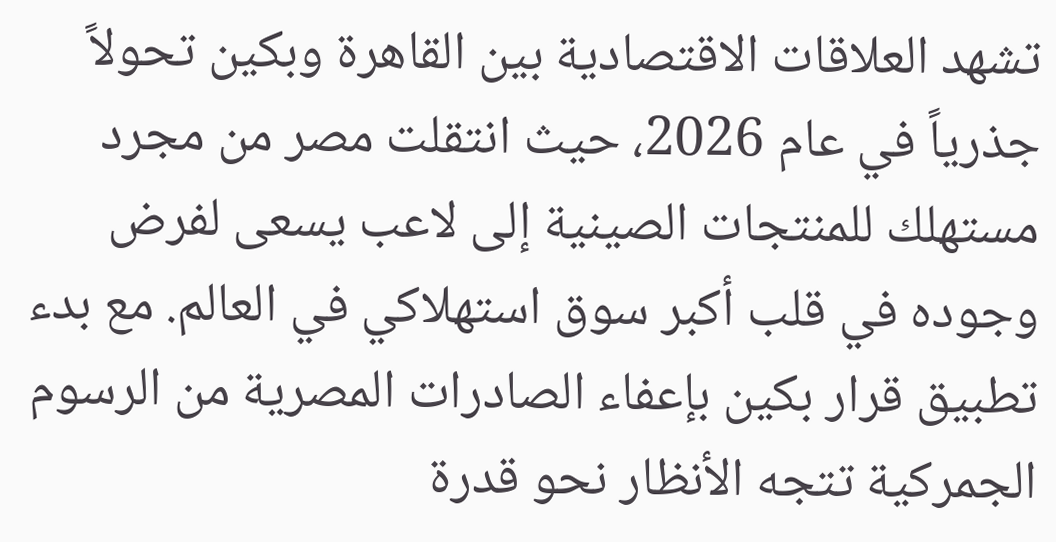تشهد العلاقات الاقتصادية بين القاهرة وبكين تحولاً جذرياً في عام 2026، حيث انتقلت مصر من مجرد مستهلك للمنتجات الصينية إلى لاعب يسعى لفرض وجوده في قلب أكبر سوق استهلاكي في العالم. مع بدء تطبيق قرار بكين بإعفاء الصادرات المصرية من الرسوم الجمركية تتجه الأنظار نحو قدرة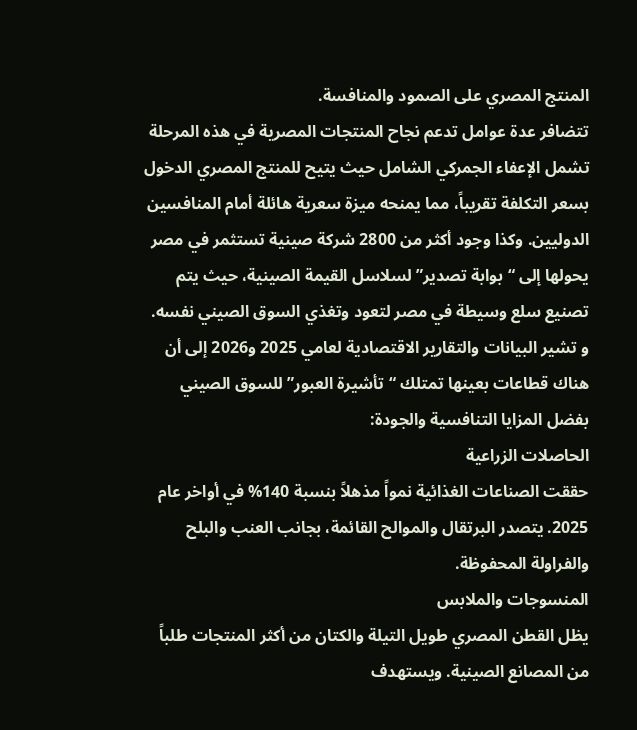المنتج المصري على الصمود والمنافسة.
تتضافر عدة عوامل تدعم نجاح المنتجات المصرية في هذه المرحلة تشمل الإعفاء الجمركي الشامل حيث يتيح للمنتج المصري الدخول بسعر التكلفة تقريباً، مما يمنحه ميزة سعرية هائلة أمام المنافسين الدوليين. وكذا وجود أكثر من 2800 شركة صينية تستثمر في مصر يحولها إلى “بوابة تصدير” لسلاسل القيمة الصينية، حيث يتم تصنيع سلع وسيطة في مصر لتعود وتغذي السوق الصيني نفسه. و تشير البيانات والتقارير الاقتصادية لعامي 2025 و2026 إلى أن هناك قطاعات بعينها تمتلك “تأشيرة العبور” للسوق الصيني بفضل المزايا التنافسية والجودة:
الحاصلات الزراعية
حققت الصناعات الغذائية نمواً مذهلاً بنسبة 140% في أواخر عام 2025. يتصدر البرتقال والموالح القائمة، بجانب العنب والبلح والفراولة المحفوظة.
المنسوجات والملابس
يظل القطن المصري طويل التيلة والكتان من أكثر المنتجات طلباً من المصانع الصينية. ويستهدف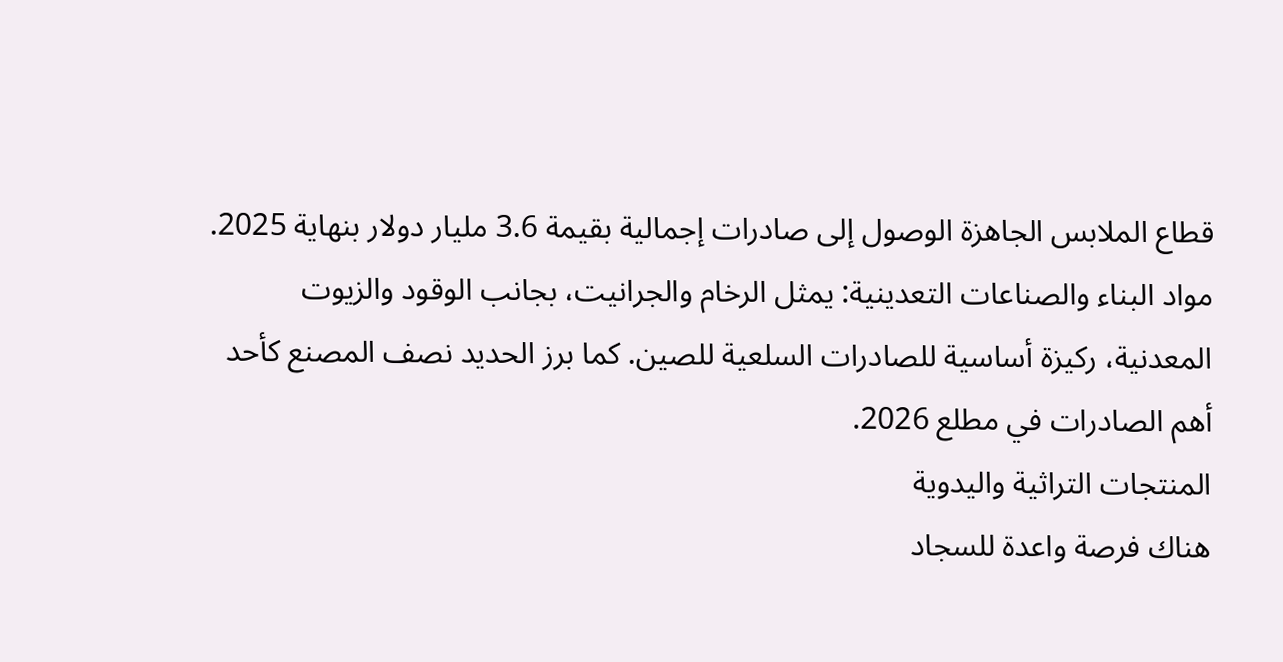قطاع الملابس الجاهزة الوصول إلى صادرات إجمالية بقيمة 3.6 مليار دولار بنهاية 2025.
مواد البناء والصناعات التعدينية: يمثل الرخام والجرانيت، بجانب الوقود والزيوت المعدنية، ركيزة أساسية للصادرات السلعية للصين. كما برز الحديد نصف المصنع كأحد أهم الصادرات في مطلع 2026.
المنتجات التراثية واليدوية
هناك فرصة واعدة للسجاد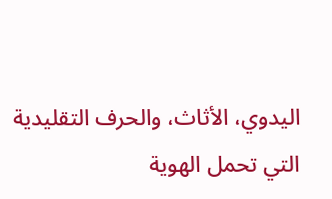اليدوي، الأثاث، والحرف التقليدية التي تحمل الهوية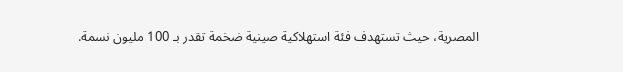المصرية، حيث تستهدف فئة استهلاكية صينية ضخمة تقدر بـ 100 مليون نسمة.